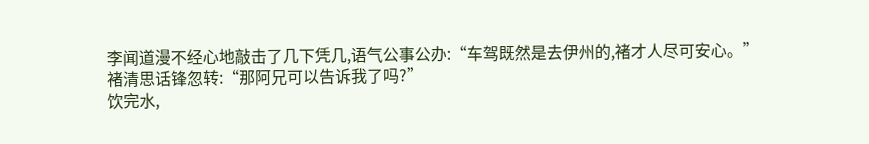李闻道漫不经心地敲击了几下凭几,语气公事公办:“车驾既然是去伊州的,褚才人尽可安心。”
褚清思话锋忽转:“那阿兄可以告诉我了吗?”
饮完水,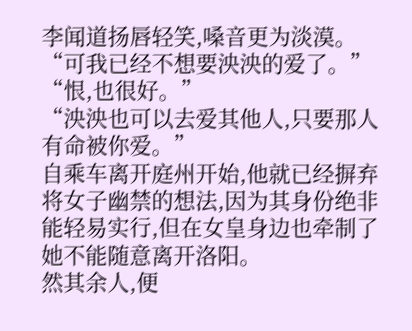李闻道扬唇轻笑,嗓音更为淡漠。
“可我已经不想要泱泱的爱了。”
“恨,也很好。”
“泱泱也可以去爱其他人,只要那人有命被你爱。”
自乘车离开庭州开始,他就已经摒弃将女子幽禁的想法,因为其身份绝非能轻易实行,但在女皇身边也牵制了她不能随意离开洛阳。
然其余人,便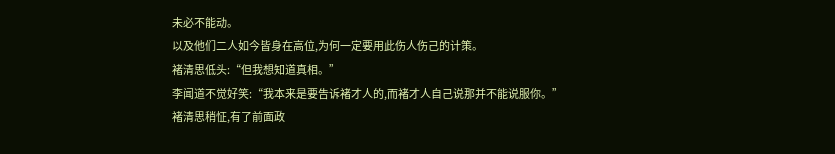未必不能动。
以及他们二人如今皆身在高位,为何一定要用此伤人伤己的计策。
褚清思低头:“但我想知道真相。”
李闻道不觉好笑:“我本来是要告诉褚才人的,而褚才人自己说那并不能说服你。”
褚清思稍怔,有了前面政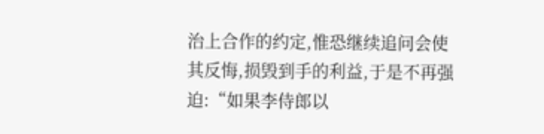治上合作的约定,惟恐继续追问会使其反悔,损毁到手的利益,于是不再强迫:“如果李侍郎以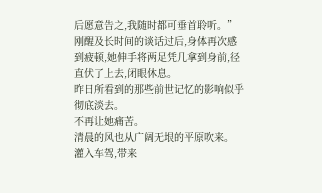后愿意告之,我随时都可垂首聆听。”
刚醒及长时间的谈话过后,身体再次感到疲顿,她伸手将两足凭几拿到身前,径直伏了上去,闭眼休息。
昨日所看到的那些前世记忆的影响似乎彻底淡去。
不再让她痛苦。
清晨的风也从广阔无垠的平原吹来。
灌入车驾,带来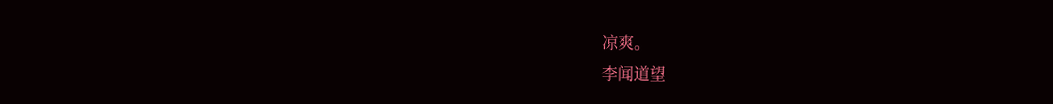凉爽。
李闻道望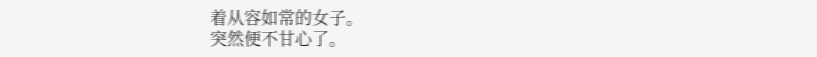着从容如常的女子。
突然便不甘心了。